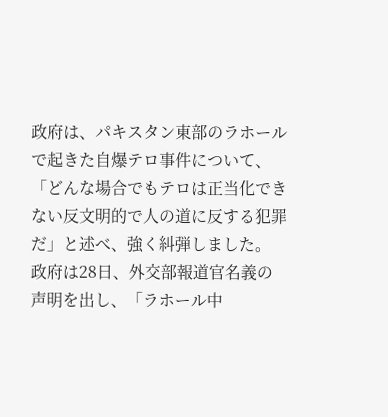政府は、パキスタン東部のラホールで起きた自爆テロ事件について、「どんな場合でもテロは正当化できない反文明的で人の道に反する犯罪だ」と述べ、強く糾弾しました。
政府は28日、外交部報道官名義の声明を出し、「ラホール中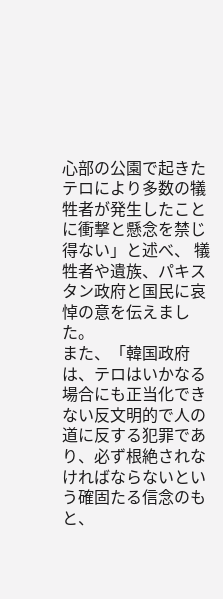心部の公園で起きたテロにより多数の犠牲者が発生したことに衝撃と懸念を禁じ得ない」と述べ、 犠牲者や遺族、パキスタン政府と国民に哀悼の意を伝えました。
また、「韓国政府は、テロはいかなる場合にも正当化できない反文明的で人の道に反する犯罪であり、必ず根絶されなければならないという確固たる信念のもと、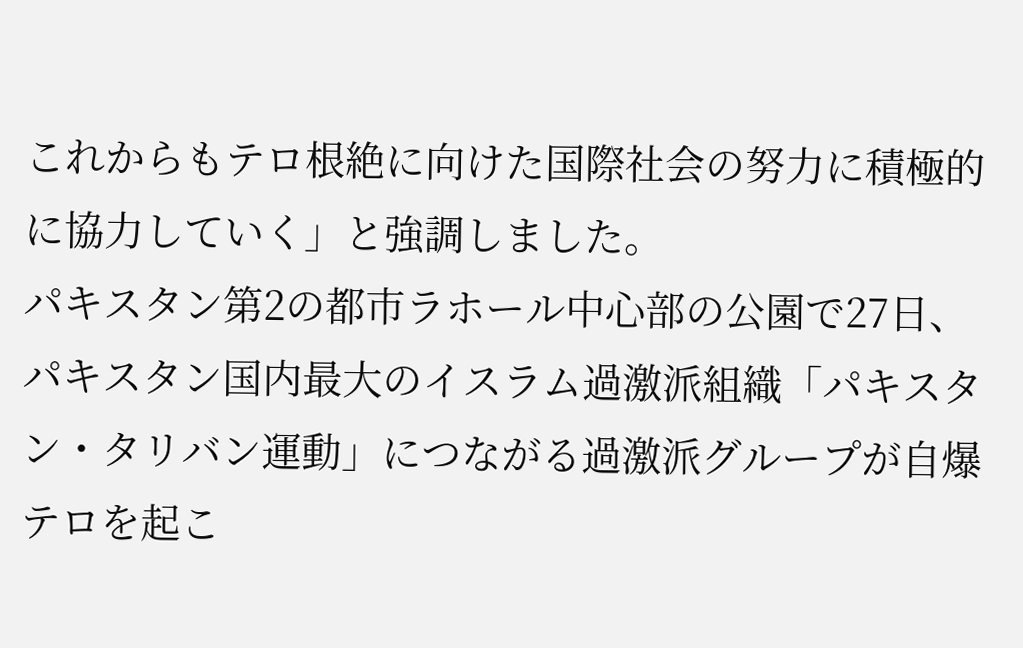これからもテロ根絶に向けた国際社会の努力に積極的に協力していく」と強調しました。
パキスタン第2の都市ラホール中心部の公園で27日、パキスタン国内最大のイスラム過激派組織「パキスタン・タリバン運動」につながる過激派グループが自爆テロを起こ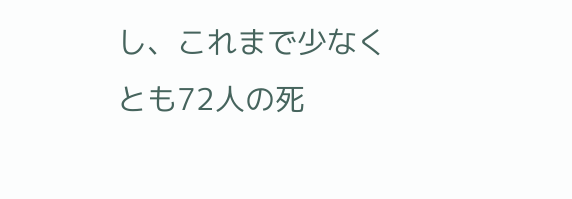し、これまで少なくとも72人の死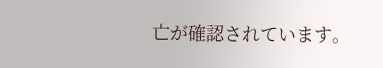亡が確認されています。